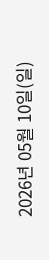2026년 05월 10일(일)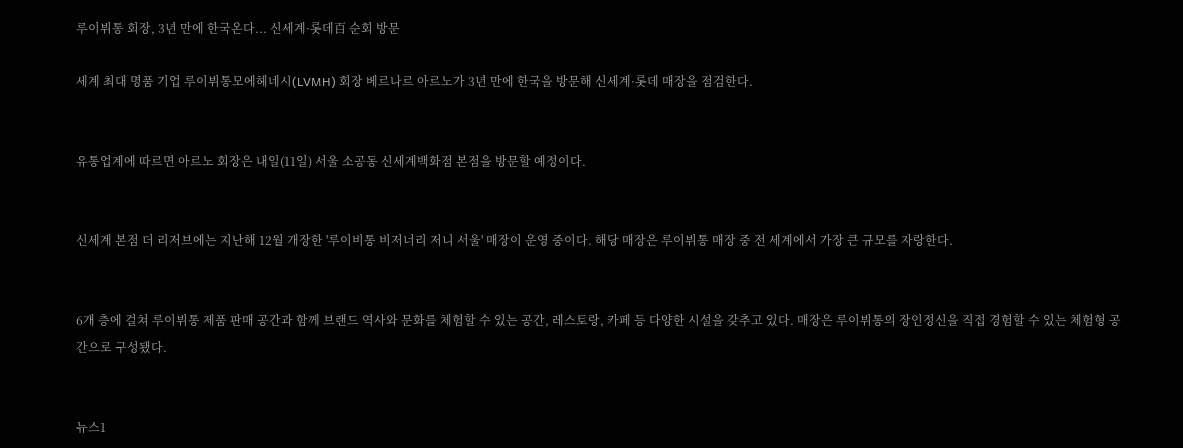루이뷔통 회장, 3년 만에 한국온다... 신세계·롯데百 순회 방문

세계 최대 명품 기업 루이뷔통모에헤네시(LVMH) 회장 베르나르 아르노가 3년 만에 한국을 방문해 신세계·롯데 매장을 점검한다.


유통업계에 따르면 아르노 회장은 내일(11일) 서울 소공동 신세계백화점 본점을 방문할 예정이다.


신세계 본점 더 리저브에는 지난해 12월 개장한 '루이비통 비저너리 저니 서울' 매장이 운영 중이다. 해당 매장은 루이뷔통 매장 중 전 세계에서 가장 큰 규모를 자랑한다.


6개 층에 걸쳐 루이뷔통 제품 판매 공간과 함께 브랜드 역사와 문화를 체험할 수 있는 공간, 레스토랑, 카페 등 다양한 시설을 갖추고 있다. 매장은 루이뷔통의 장인정신을 직접 경험할 수 있는 체험형 공간으로 구성됐다.


뉴스1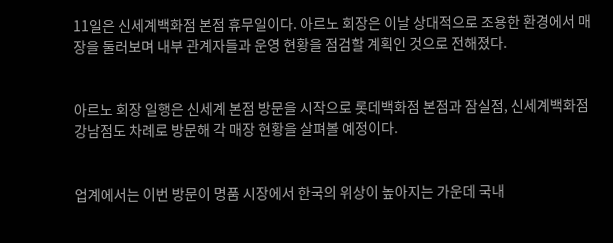11일은 신세계백화점 본점 휴무일이다. 아르노 회장은 이날 상대적으로 조용한 환경에서 매장을 둘러보며 내부 관계자들과 운영 현황을 점검할 계획인 것으로 전해졌다.


아르노 회장 일행은 신세계 본점 방문을 시작으로 롯데백화점 본점과 잠실점, 신세계백화점 강남점도 차례로 방문해 각 매장 현황을 살펴볼 예정이다.


업계에서는 이번 방문이 명품 시장에서 한국의 위상이 높아지는 가운데 국내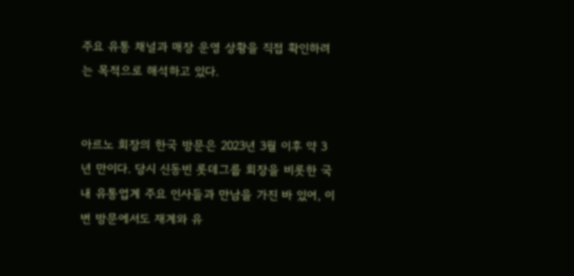주요 유통 채널과 매장 운영 상황을 직접 확인하려는 목적으로 해석하고 있다.


아르노 회장의 한국 방문은 2023년 3월 이후 약 3년 만이다. 당시 신동빈 롯데그룹 회장을 비롯한 국내 유통업계 주요 인사들과 만남을 가진 바 있어, 이번 방문에서도 재계와 유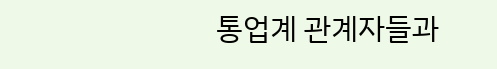통업계 관계자들과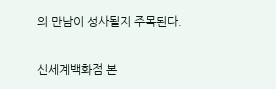의 만남이 성사될지 주목된다.


신세계백화점 본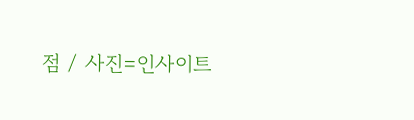점 / 사진=인사이트